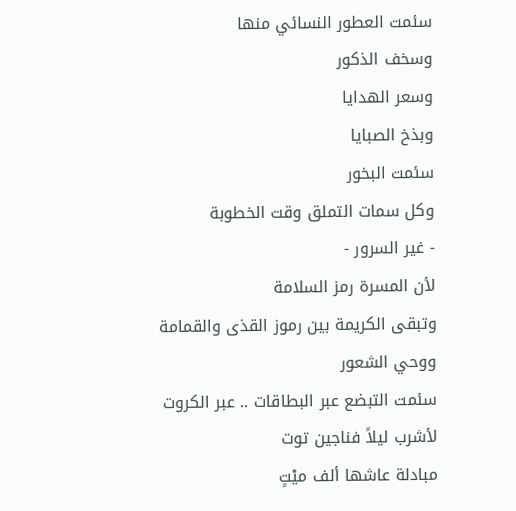سئمت العطور النسائي منها
وسخف الذكور
وسعر الهدايا
وبذخ الصبايا
سئمت البخور
وكل سمات التملق وقت الخطوبة
- غير السرور -
لأن المسرة رمز السلامة
وتبقى الكريمة بين رموز القذى والقمامة
ووحي الشعور
سئمت التبضع عبر البطاقات .. عبر الكروت
لأشرب ليلاً فناجين توت
مبادلة عاشها ألف ميْتٍ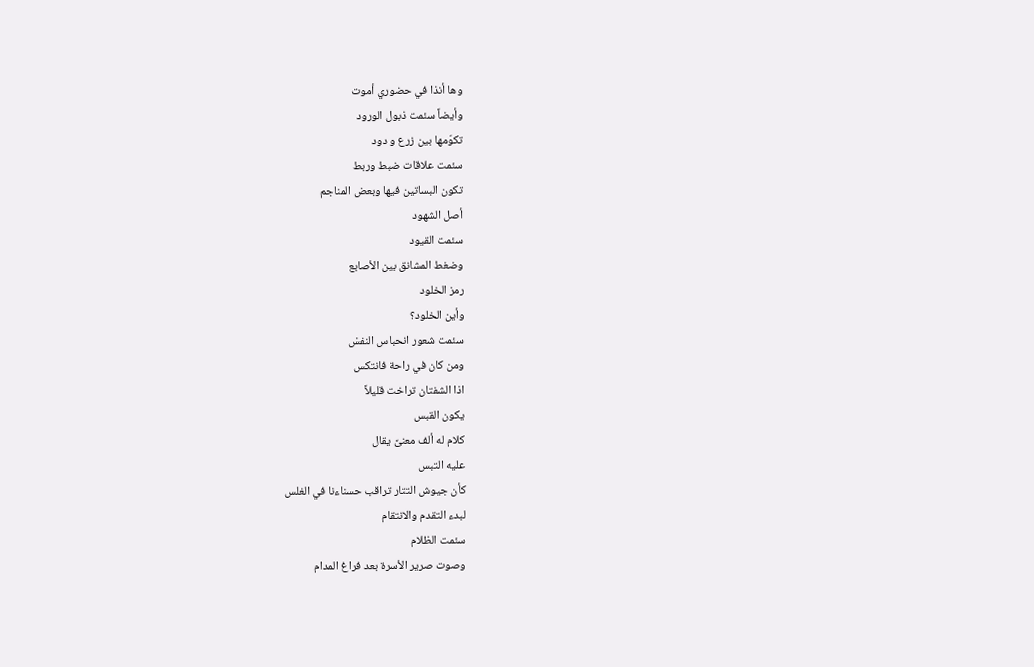وها أنذا في حضوري أموت
وأيضاً سئمت ذبول الورود
تكوّمها بين زرع و دود
سئمت علاقات ضبط وربط
تكون البساتين فيها وبعض المناجم
أصل الشهود
سئمت القيود
وضغط المشانق بين الأصابع
رمز الخلود
وأين الخلود؟
سئمت شعور انحباس النفسْ
ومن كان في راحة فانتكس
اذا الشفتان تراخت قليلاً
يكون القبس
كلام له ألف معنىً يقال
عليه التبس
كأن جيوش التتار تراقب حسناءنا في الغلس
لبدء التقدم والانتقام
سئمت الظلام
وصوت صرير الأسرة بعد فراغ المدام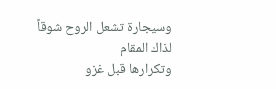وسيجارة تشعل الروح شوقاً
لذاك المقام
وتكرارها قبل غزو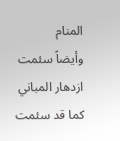المنام
وأيضاً سئمت ازدهار المباني
كما قد سئمت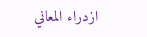ازدراء المعاني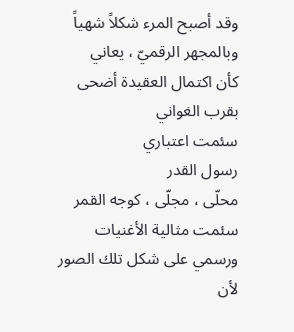وقد أصبح المرء شكلاً شهياً
وبالمجهر الرقميّ ، يعاني
كأن اكتمال العقيدة أضحى
بقرب الغواني
سئمت اعتباري
رسول القدر
محلّى ، مجلّى ، كوجه القمر
سئمت مثالية الأغنيات
ورسمي على شكل تلك الصور
لأن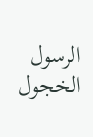الرسول الخجول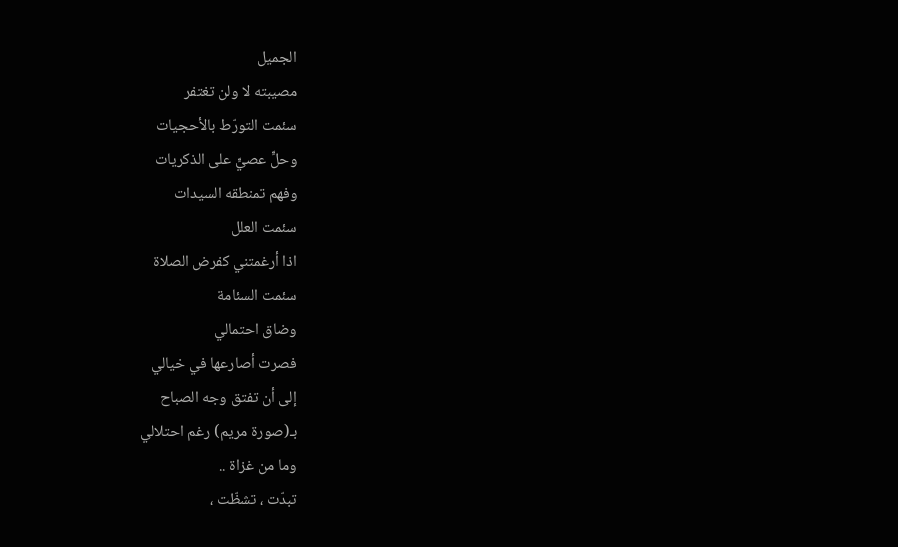الجميل
مصيبته لا ولن تغتفر
سئمت التورّط بالأحجيات
وحلٍّ عصيٍّ على الذكريات
وفهم تمنطقه السيدات
سئمت العلل
اذا أرغمتني كفرض الصلاة
سئمت السئامة
وضاق احتمالي
فصرت أصارعها في خيالي
إلى أن تفتق وجه الصباح
بـ(صورة مريم) رغم احتلالي
وما من غزاة ..
تبدّت ، تشظّت ،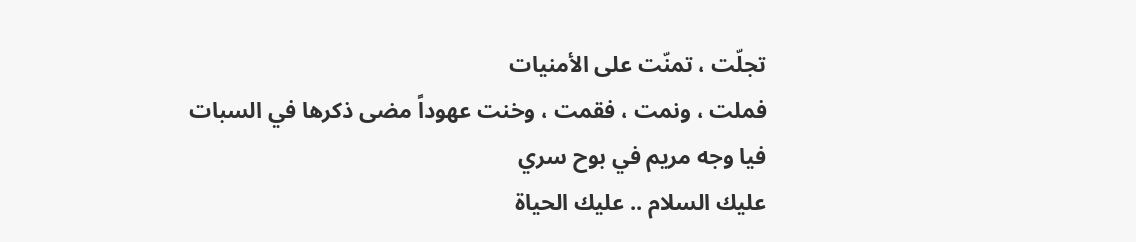تجلّت ، تمنّت على الأمنيات
فملت ، ونمت ، فقمت ، وخنت عهوداً مضى ذكرها في السبات
فيا وجه مريم في بوح سري
عليك السلام .. عليك الحياة